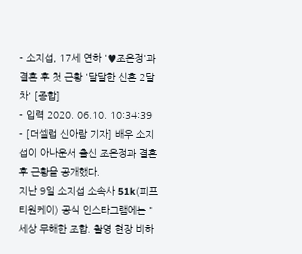- 소지섭, 17세 연하 '♥조은정'과 결혼 후 첫 근황 '달달한 신혼 2달 차' [종합]
- 입력 2020. 06.10. 10:34:39
- [더셀럽 신아람 기자] 배우 소지섭이 아나운서 출신 조은정과 결혼 후 근황을 공개했다.
지난 9일 소지섭 소속사 51k(피프티원케이) 공식 인스타그램에는 "세상 무해한 조합. 촬영 현장 비하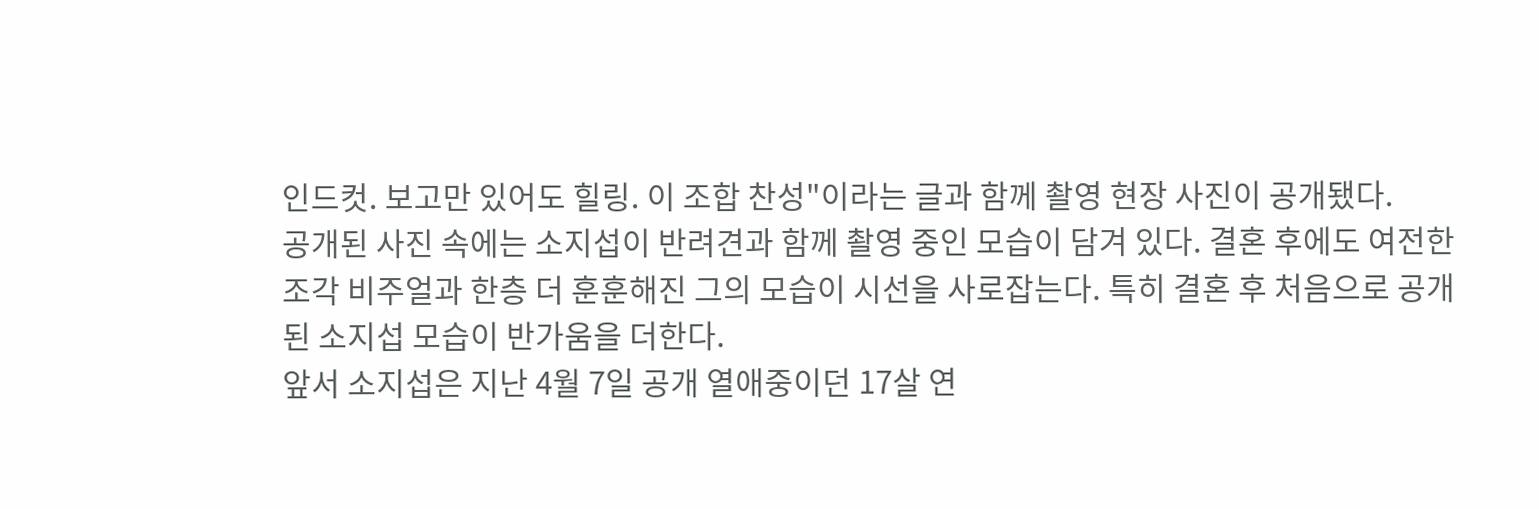인드컷. 보고만 있어도 힐링. 이 조합 찬성"이라는 글과 함께 촬영 현장 사진이 공개됐다.
공개된 사진 속에는 소지섭이 반려견과 함께 촬영 중인 모습이 담겨 있다. 결혼 후에도 여전한 조각 비주얼과 한층 더 훈훈해진 그의 모습이 시선을 사로잡는다. 특히 결혼 후 처음으로 공개된 소지섭 모습이 반가움을 더한다.
앞서 소지섭은 지난 4월 7일 공개 열애중이던 17살 연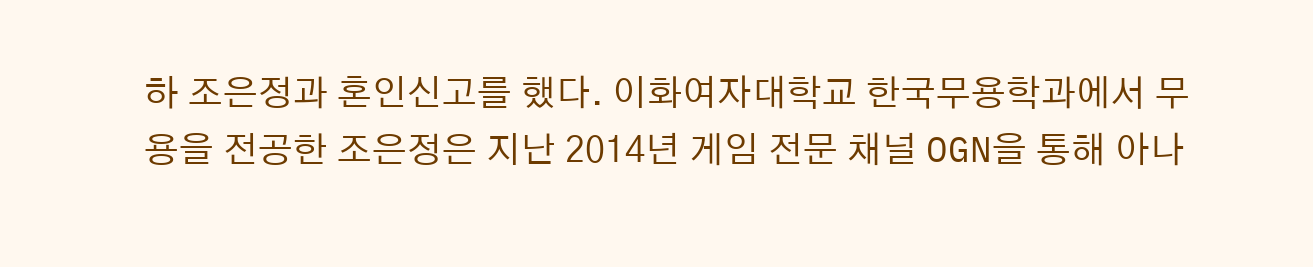하 조은정과 혼인신고를 했다. 이화여자대학교 한국무용학과에서 무용을 전공한 조은정은 지난 2014년 게임 전문 채널 OGN을 통해 아나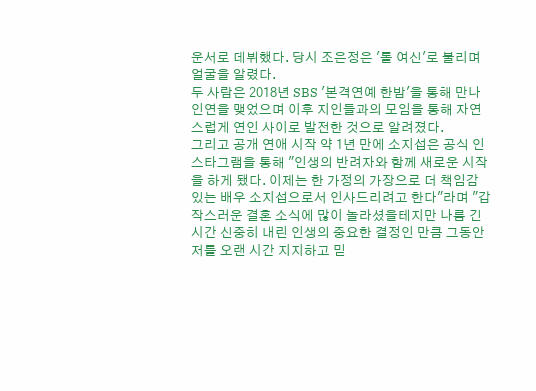운서로 데뷔했다. 당시 조은정은 '롤 여신'로 불리며 얼굴을 알렸다.
두 사람은 2018년 SBS '본격연예 한밤'을 통해 만나 인연을 맺었으며 이후 지인들과의 모임을 통해 자연스럽게 연인 사이로 발전한 것으로 알려졌다.
그리고 공개 연애 시작 약 1년 만에 소지섭은 공식 인스타그램을 통해 "인생의 반려자와 함께 새로운 시작을 하게 됐다. 이제는 한 가정의 가장으로 더 책임감 있는 배우 소지섭으로서 인사드리려고 한다"라며 "갑작스러운 결혼 소식에 많이 놀라셨을테지만 나름 긴 시간 신중히 내린 인생의 중요한 결정인 만큼 그동안 저를 오랜 시간 지지하고 믿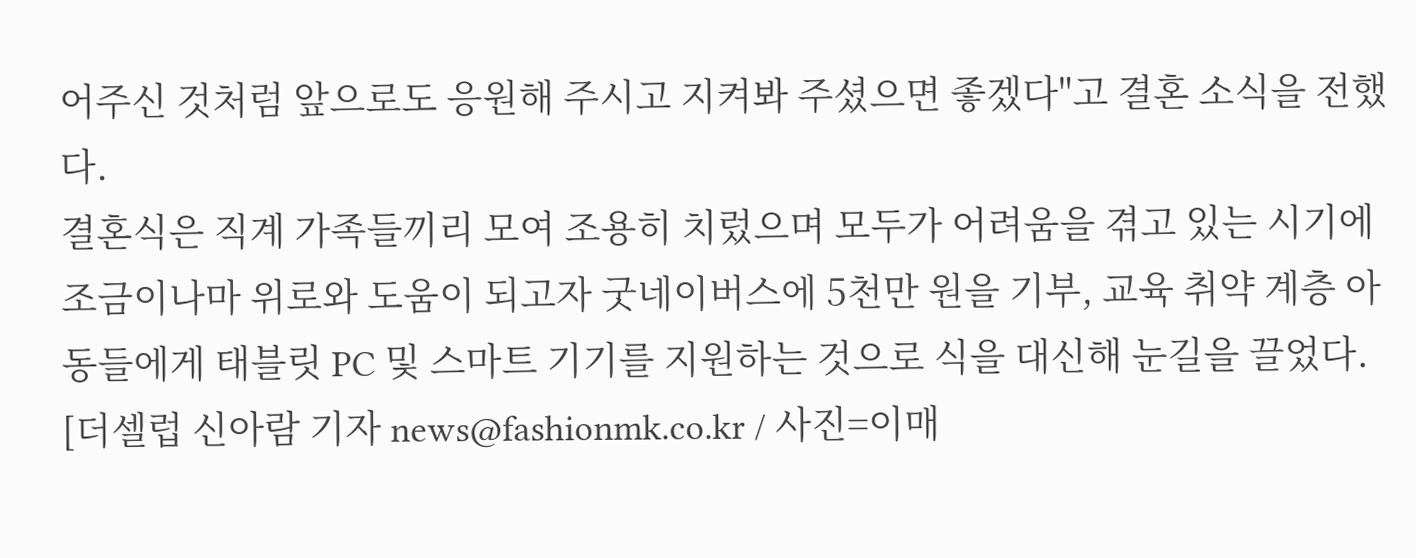어주신 것처럼 앞으로도 응원해 주시고 지켜봐 주셨으면 좋겠다"고 결혼 소식을 전했다.
결혼식은 직계 가족들끼리 모여 조용히 치렀으며 모두가 어려움을 겪고 있는 시기에 조금이나마 위로와 도움이 되고자 굿네이버스에 5천만 원을 기부, 교육 취약 계층 아동들에게 태블릿 PC 및 스마트 기기를 지원하는 것으로 식을 대신해 눈길을 끌었다.
[더셀럽 신아람 기자 news@fashionmk.co.kr / 사진=이매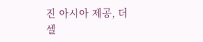진 아시아 제공, 더셀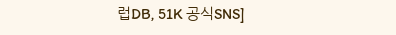럽DB, 51K 공식SNS]